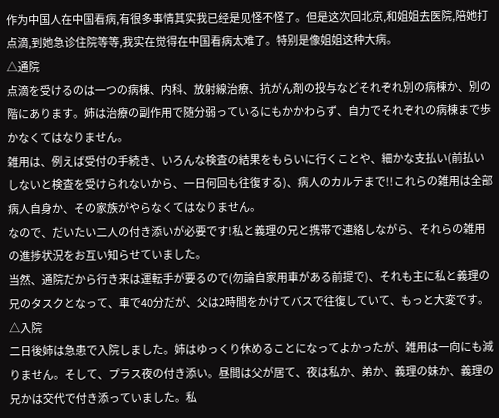作为中国人在中国看病,有很多事情其实我已经是见怪不怪了。但是这次回北京,和姐姐去医院,陪她打点滴,到她急诊住院等等,我实在觉得在中国看病太难了。特别是像姐姐这种大病。
△通院
点滴を受けるのは一つの病棟、内科、放射線治療、抗がん剤の投与などそれぞれ別の病棟か、別の階にあります。姉は治療の副作用で随分弱っているにもかかわらず、自力でそれぞれの病棟まで歩かなくてはなりません。
雑用は、例えば受付の手続き、いろんな検査の結果をもらいに行くことや、細かな支払い(前払いしないと検査を受けられないから、一日何回も往復する)、病人のカルテまで!!これらの雑用は全部病人自身か、その家族がやらなくてはなりません。
なので、だいたい二人の付き添いが必要です!私と義理の兄と携帯で連絡しながら、それらの雑用の進捗状況をお互い知らせていました。
当然、通院だから行き来は運転手が要るので(勿論自家用車がある前提で)、それも主に私と義理の兄のタスクとなって、車で40分だが、父は2時間をかけてバスで往復していて、もっと大変です。
△入院
二日後姉は急患で入院しました。姉はゆっくり休めることになってよかったが、雑用は一向にも減りません。そして、プラス夜の付き添い。昼間は父が居て、夜は私か、弟か、義理の妹か、義理の兄かは交代で付き添っていました。私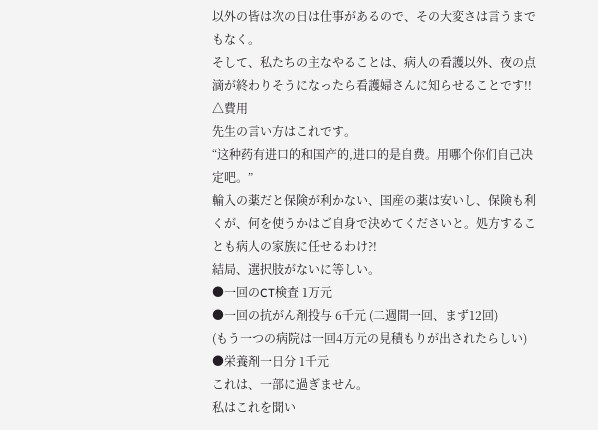以外の皆は次の日は仕事があるので、その大変さは言うまでもなく。
そして、私たちの主なやることは、病人の看護以外、夜の点滴が終わりそうになったら看護婦さんに知らせることです!!
△費用
先生の言い方はこれです。
“这种药有进口的和国产的,进口的是自费。用哪个你们自己决定吧。”
輸入の薬だと保険が利かない、国産の薬は安いし、保険も利くが、何を使うかはご自身で決めてくださいと。処方することも病人の家族に任せるわけ?!
結局、選択肢がないに等しい。
●一回のCT検査 1万元
●一回の抗がん剤投与 6千元 (二週間一回、まず12回)
(もう一つの病院は一回4万元の見積もりが出されたらしい)
●栄養剤一日分 1千元
これは、一部に過ぎません。
私はこれを聞い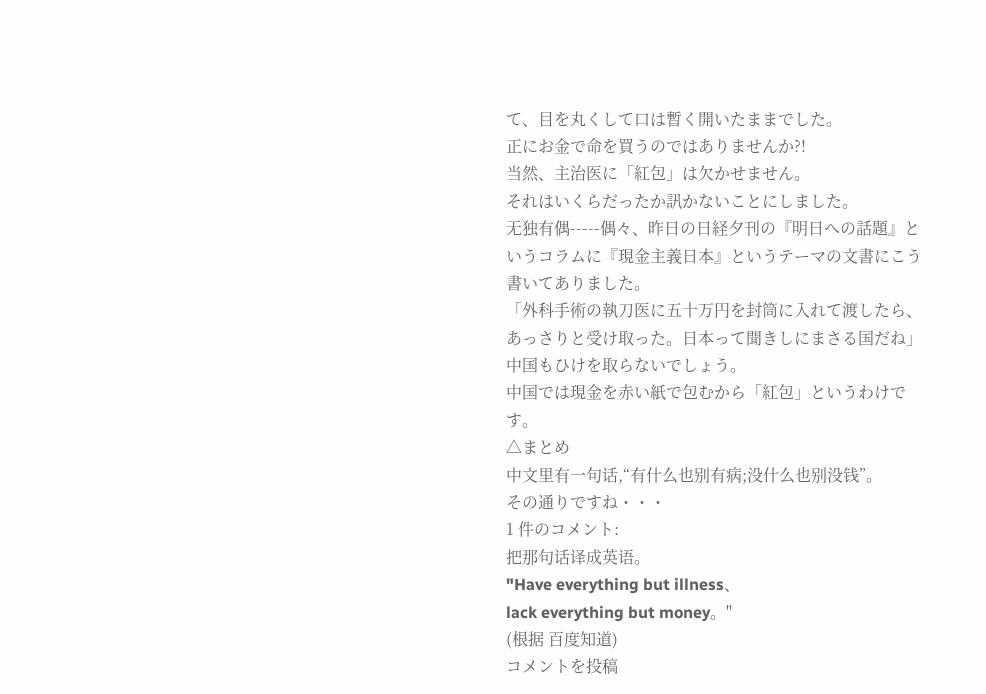て、目を丸くして口は暫く開いたままでした。
正にお金で命を買うのではありませんか?!
当然、主治医に「紅包」は欠かせません。
それはいくらだったか訊かないことにしました。
无独有偶-----偶々、昨日の日経夕刊の『明日への話題』というコラムに『現金主義日本』というテーマの文書にこう書いてありました。
「外科手術の執刀医に五十万円を封筒に入れて渡したら、あっさりと受け取った。日本って聞きしにまさる国だね」
中国もひけを取らないでしょう。
中国では現金を赤い紙で包むから「紅包」というわけです。
△まとめ
中文里有一句话,“有什么也别有病;没什么也别没钱”。
その通りですね・・・
1 件のコメント:
把那句话译成英语。
"Have everything but illness、
lack everything but money。"
(根据 百度知道)
コメントを投稿